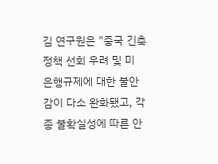김 연구원은 "중국 긴축정책 선회 우려 및 미 은행규제에 대한 불안감이 다소 완화됐고, 각종 불확실성에 따른 안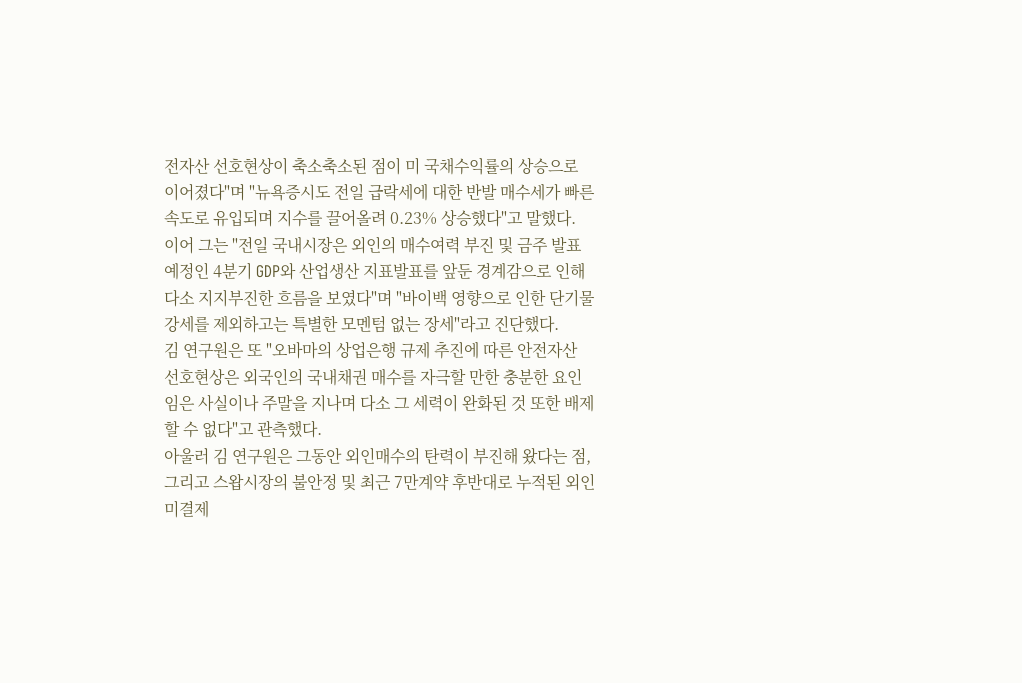전자산 선호현상이 축소축소된 점이 미 국채수익률의 상승으로 이어졌다"며 "뉴욕증시도 전일 급락세에 대한 반발 매수세가 빠른속도로 유입되며 지수를 끌어올려 0.23% 상승했다"고 말했다.
이어 그는 "전일 국내시장은 외인의 매수여력 부진 및 금주 발표예정인 4분기 GDP와 산업생산 지표발표를 앞둔 경계감으로 인해 다소 지지부진한 흐름을 보였다"며 "바이백 영향으로 인한 단기물 강세를 제외하고는 특별한 모멘텀 없는 장세"라고 진단했다.
김 연구원은 또 "오바마의 상업은행 규제 추진에 따른 안전자산 선호현상은 외국인의 국내채권 매수를 자극할 만한 충분한 요인임은 사실이나 주말을 지나며 다소 그 세력이 완화된 것 또한 배제할 수 없다"고 관측했다.
아울러 김 연구원은 그동안 외인매수의 탄력이 부진해 왔다는 점, 그리고 스왑시장의 불안정 및 최근 7만계약 후반대로 누적된 외인 미결제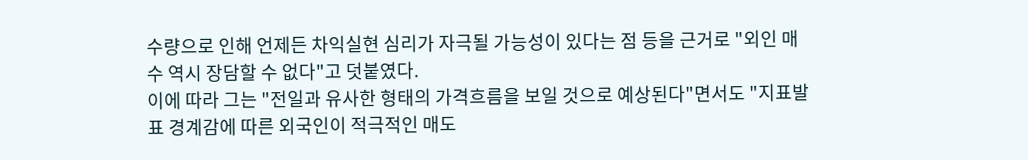수량으로 인해 언제든 차익실현 심리가 자극될 가능성이 있다는 점 등을 근거로 "외인 매수 역시 장담할 수 없다"고 덧붙였다.
이에 따라 그는 "전일과 유사한 형태의 가격흐름을 보일 것으로 예상된다"면서도 "지표발표 경계감에 따른 외국인이 적극적인 매도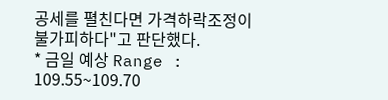공세를 펼친다면 가격하락조정이 불가피하다"고 판단했다.
* 금일 예상 Range : 109.55~109.70